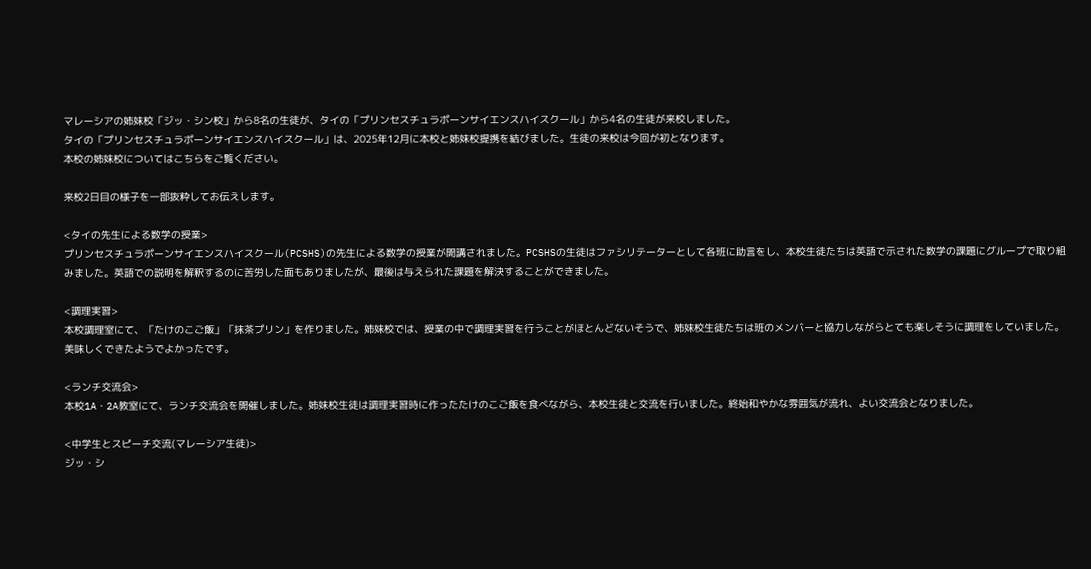マレーシアの姉妹校「ジッ・シン校」から8名の生徒が、タイの「プリンセスチュラポーンサイエンスハイスクール」から4名の生徒が来校しました。
タイの「プリンセスチュラポーンサイエンスハイスクール」は、2025年12月に本校と姉妹校提携を結びました。生徒の来校は今回が初となります。
本校の姉妹校についてはこちらをご覧ください。

来校2日目の様子を一部抜粋してお伝えします。

<タイの先生による数学の授業>
プリンセスチュラポーンサイエンスハイスクール(PCSHS)の先生による数学の授業が開講されました。PCSHSの生徒はファシリテーターとして各班に助言をし、本校生徒たちは英語で示された数学の課題にグループで取り組みました。英語での説明を解釈するのに苦労した面もありましたが、最後は与えられた課題を解決することができました。

<調理実習>
本校調理室にて、「たけのこご飯」「抹茶プリン」を作りました。姉妹校では、授業の中で調理実習を行うことがほとんどないそうで、姉妹校生徒たちは班のメンバーと協力しながらとても楽しそうに調理をしていました。美味しくできたようでよかったです。

<ランチ交流会>
本校1A・2A教室にて、ランチ交流会を開催しました。姉妹校生徒は調理実習時に作ったたけのこご飯を食べながら、本校生徒と交流を行いました。終始和やかな雰囲気が流れ、よい交流会となりました。

<中学生とスピーチ交流(マレーシア生徒)>
ジッ・シ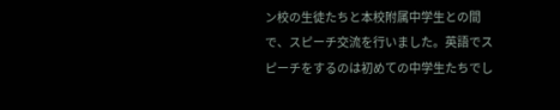ン校の生徒たちと本校附属中学生との間で、スピーチ交流を行いました。英語でスピーチをするのは初めての中学生たちでし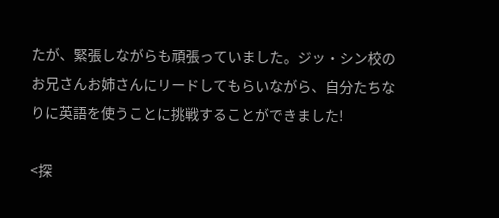たが、緊張しながらも頑張っていました。ジッ・シン校のお兄さんお姉さんにリードしてもらいながら、自分たちなりに英語を使うことに挑戦することができました!

<探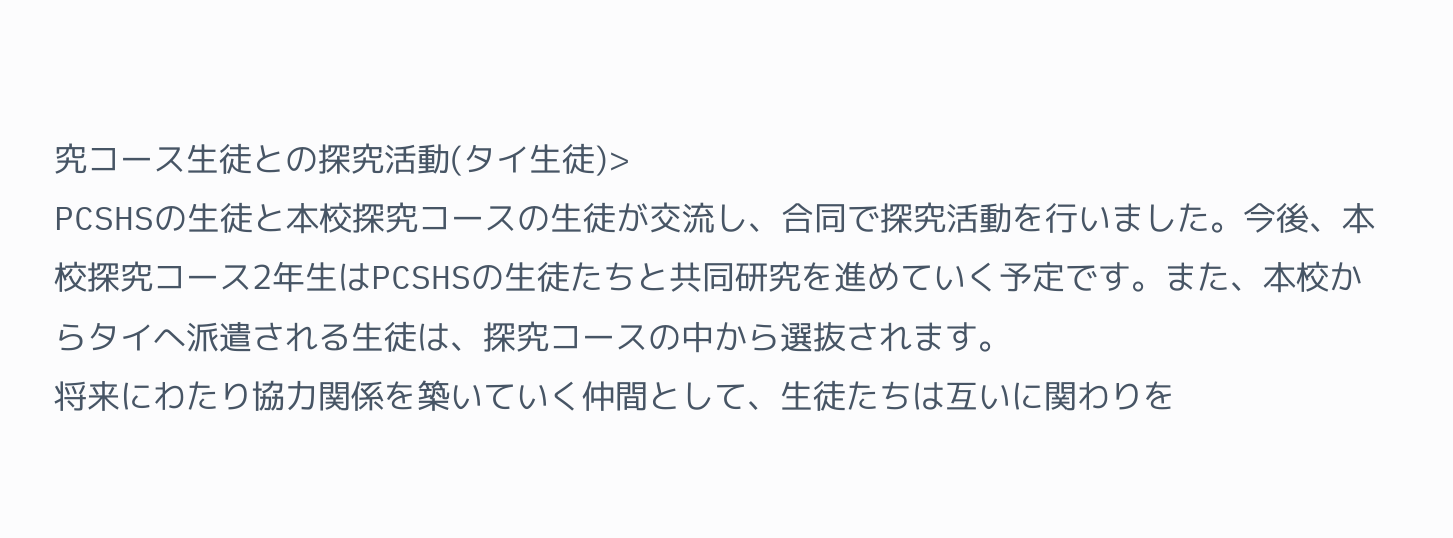究コース生徒との探究活動(タイ生徒)>
PCSHSの生徒と本校探究コースの生徒が交流し、合同で探究活動を行いました。今後、本校探究コース2年生はPCSHSの生徒たちと共同研究を進めていく予定です。また、本校からタイへ派遣される生徒は、探究コースの中から選抜されます。
将来にわたり協力関係を築いていく仲間として、生徒たちは互いに関わりを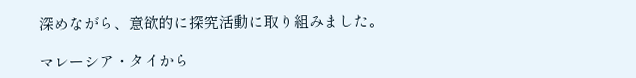深めながら、意欲的に探究活動に取り組みました。

マレーシア・タイから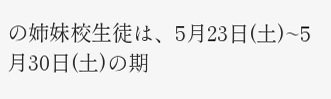の姉妹校生徒は、5月23日(土)~5月30日(土)の期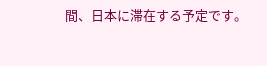間、日本に滞在する予定です。